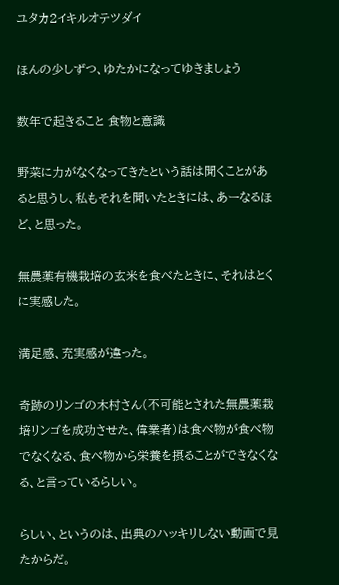ユタカ2イキルオテツダイ

ほんの少しずつ、ゆたかになってゆきましょう

数年で起きること 食物と意識

野菜に力がなくなってきたという話は聞くことがあると思うし、私もそれを聞いたときには、あーなるほど、と思った。

無農薬有機栽培の玄米を食べたときに、それはとくに実感した。

満足感、充実感が違った。

奇跡のリンゴの木村さん(不可能とされた無農薬栽培リンゴを成功させた、偉業者)は食べ物が食べ物でなくなる、食べ物から栄養を摂ることができなくなる、と言っているらしい。

らしい、というのは、出典のハッキリしない動画で見たからだ。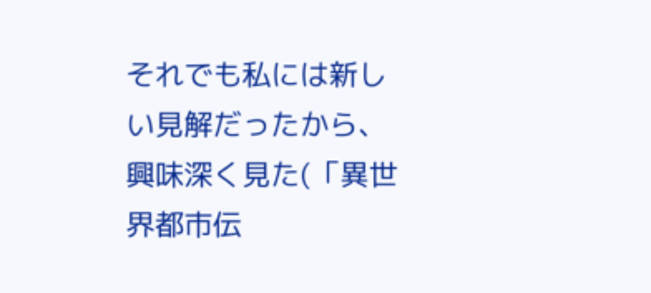それでも私には新しい見解だったから、興味深く見た(「異世界都市伝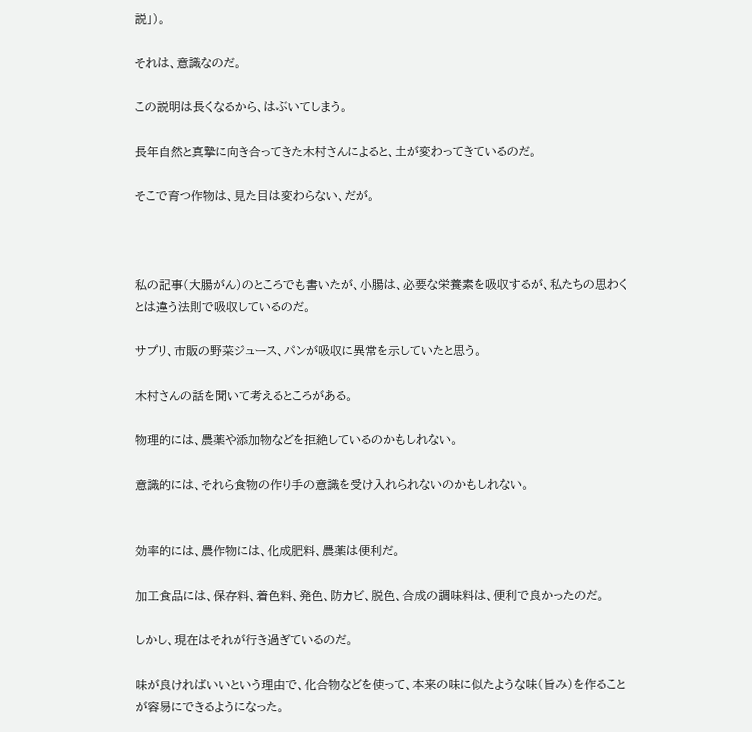説」)。

それは、意識なのだ。

この説明は長くなるから、はぶいてしまう。

長年自然と真摯に向き合ってきた木村さんによると、土が変わってきているのだ。

そこで育つ作物は、見た目は変わらない、だが。



私の記事(大腸がん)のところでも書いたが、小腸は、必要な栄養素を吸収するが、私たちの思わくとは違う法則で吸収しているのだ。

サプリ、市販の野菜ジュース、パンが吸収に異常を示していたと思う。

木村さんの話を聞いて考えるところがある。

物理的には、農薬や添加物などを拒絶しているのかもしれない。

意識的には、それら食物の作り手の意識を受け入れられないのかもしれない。


効率的には、農作物には、化成肥料、農薬は便利だ。

加工食品には、保存料、着色料、発色、防カビ、脱色、合成の調味料は、便利で良かったのだ。

しかし、現在はそれが行き過ぎているのだ。

味が良ければいいという理由で、化合物などを使って、本来の味に似たような味(旨み)を作ることが容易にできるようになった。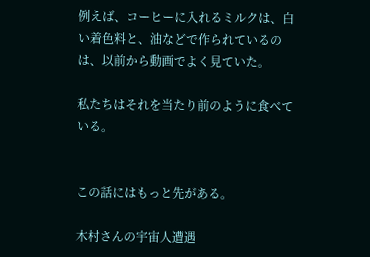例えば、コーヒーに入れるミルクは、白い着色料と、油などで作られているのは、以前から動画でよく見ていた。

私たちはそれを当たり前のように食べている。


この話にはもっと先がある。

木村さんの宇宙人遭遇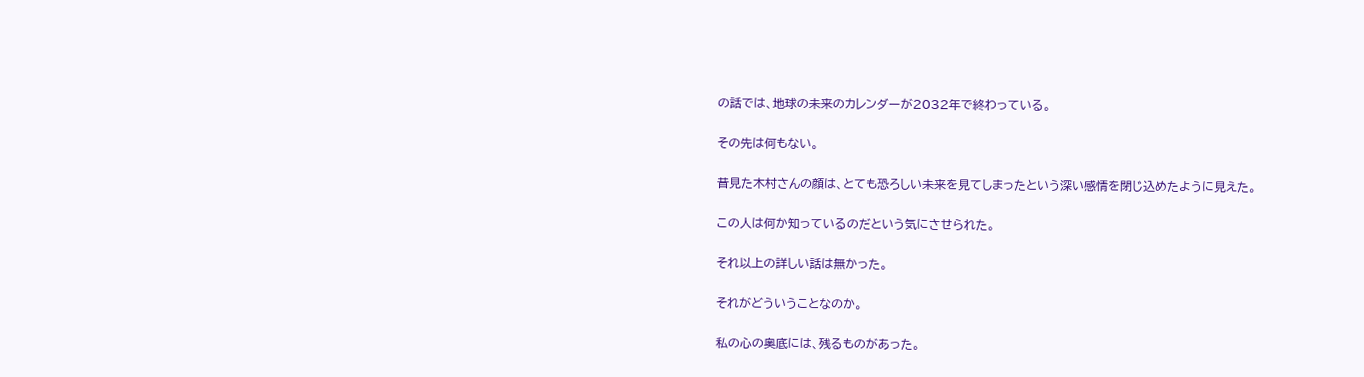の話では、地球の未来のカレンダーが2032年で終わっている。

その先は何もない。

昔見た木村さんの顔は、とても恐ろしい未来を見てしまったという深い感情を閉じ込めたように見えた。

この人は何か知っているのだという気にさせられた。

それ以上の詳しい話は無かった。

それがどういうことなのか。

私の心の奥底には、残るものがあった。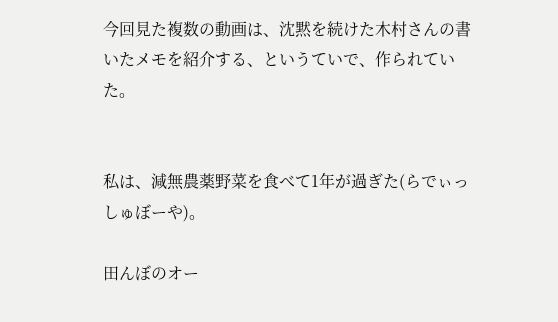今回見た複数の動画は、沈黙を続けた木村さんの書いたメモを紹介する、というていで、作られていた。


私は、減無農薬野菜を食べて1年が過ぎた(らでぃっしゅぼーや)。

田んぼのオー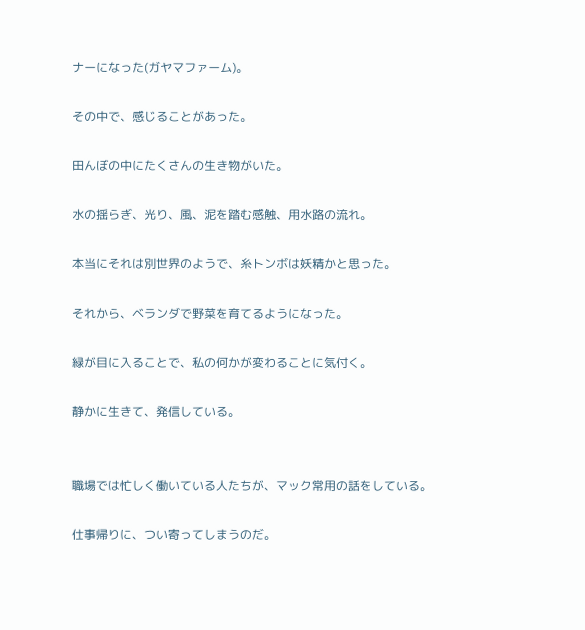ナーになった(ガヤマファーム)。

その中で、感じることがあった。

田んぼの中にたくさんの生き物がいた。

水の揺らぎ、光り、風、泥を踏む感触、用水路の流れ。

本当にそれは別世界のようで、糸トンボは妖精かと思った。

それから、ベランダで野菜を育てるようになった。

緑が目に入ることで、私の何かが変わることに気付く。

静かに生きて、発信している。


職場では忙しく働いている人たちが、マック常用の話をしている。

仕事帰りに、つい寄ってしまうのだ。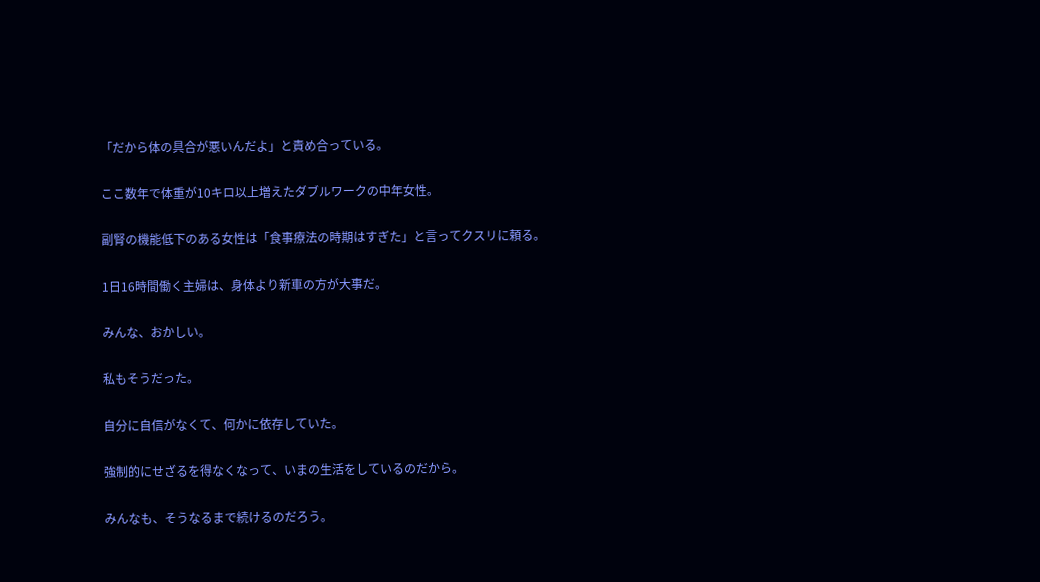「だから体の具合が悪いんだよ」と責め合っている。

ここ数年で体重が10キロ以上増えたダブルワークの中年女性。

副腎の機能低下のある女性は「食事療法の時期はすぎた」と言ってクスリに頼る。

1日16時間働く主婦は、身体より新車の方が大事だ。

みんな、おかしい。

私もそうだった。

自分に自信がなくて、何かに依存していた。

強制的にせざるを得なくなって、いまの生活をしているのだから。

みんなも、そうなるまで続けるのだろう。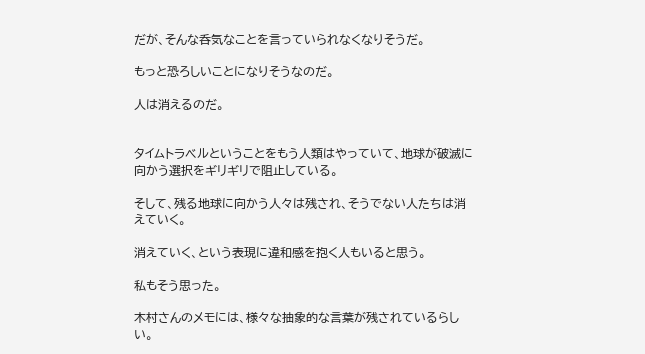だが、そんな呑気なことを言っていられなくなりそうだ。

もっと恐ろしいことになりそうなのだ。

人は消えるのだ。


タイムトラベルということをもう人類はやっていて、地球が破滅に向かう選択をギリギリで阻止している。

そして、残る地球に向かう人々は残され、そうでない人たちは消えていく。

消えていく、という表現に違和感を抱く人もいると思う。

私もそう思った。

木村さんのメモには、様々な抽象的な言葉が残されているらしい。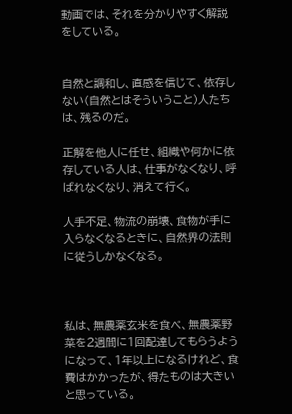動画では、それを分かりやすく解説をしている。


自然と調和し、直感を信じて、依存しない(自然とはそういうこと)人たちは、残るのだ。

正解を他人に任せ、組織や何かに依存している人は、仕事がなくなり、呼ばれなくなり、消えて行く。

人手不足、物流の崩壊、食物が手に入らなくなるときに、自然界の法則に従うしかなくなる。



私は、無農薬玄米を食べ、無農薬野菜を2週間に1回配達してもらうようになって、1年以上になるけれど、食費はかかったが、得たものは大きいと思っている。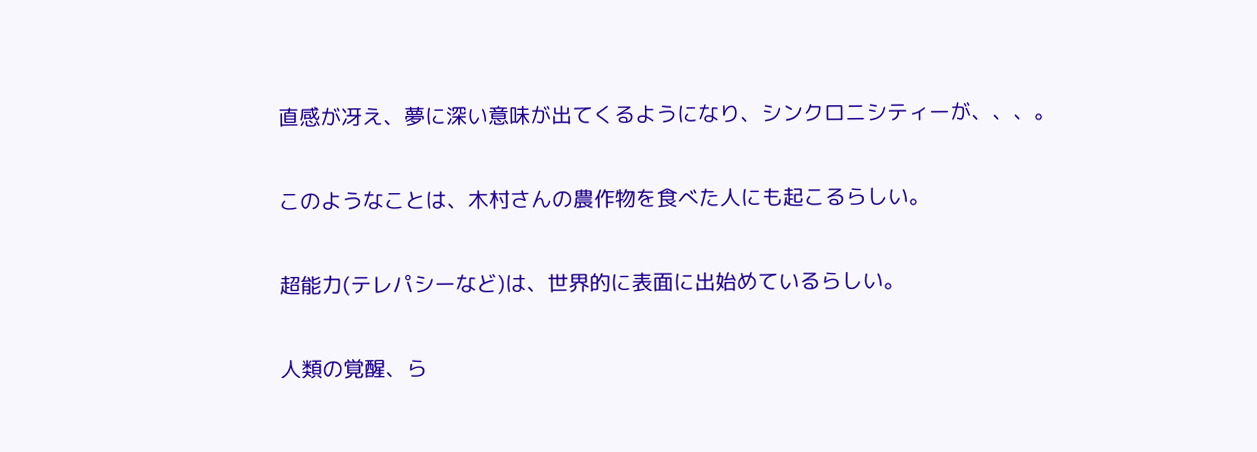直感が冴え、夢に深い意味が出てくるようになり、シンクロニシティーが、、、。

このようなことは、木村さんの農作物を食べた人にも起こるらしい。

超能力(テレパシーなど)は、世界的に表面に出始めているらしい。

人類の覚醒、ら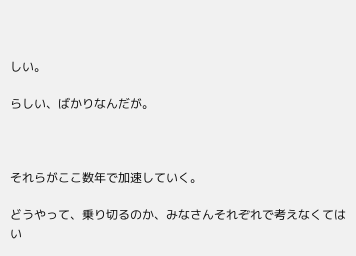しい。

らしい、ばかりなんだが。



それらがここ数年で加速していく。

どうやって、乗り切るのか、みなさんそれぞれで考えなくてはい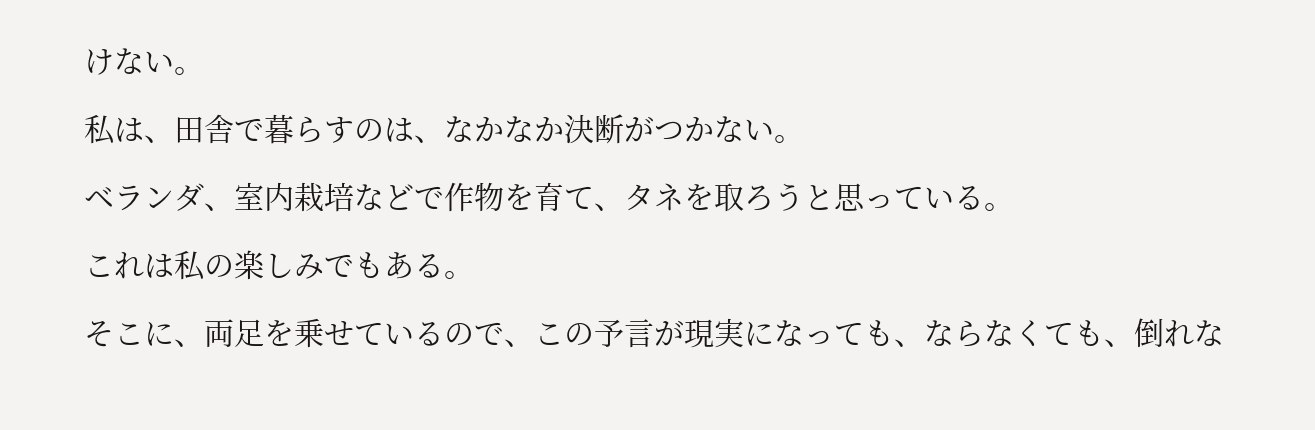けない。

私は、田舎で暮らすのは、なかなか決断がつかない。

ベランダ、室内栽培などで作物を育て、タネを取ろうと思っている。

これは私の楽しみでもある。

そこに、両足を乗せているので、この予言が現実になっても、ならなくても、倒れな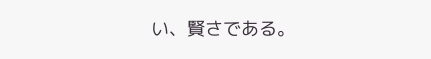い、賢さである。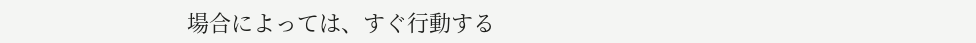場合によっては、すぐ行動する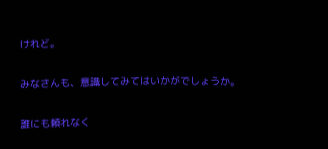けれど。

みなさんも、意識してみてはいかがでしょうか。

誰にも頼れなく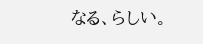なる、らしい。